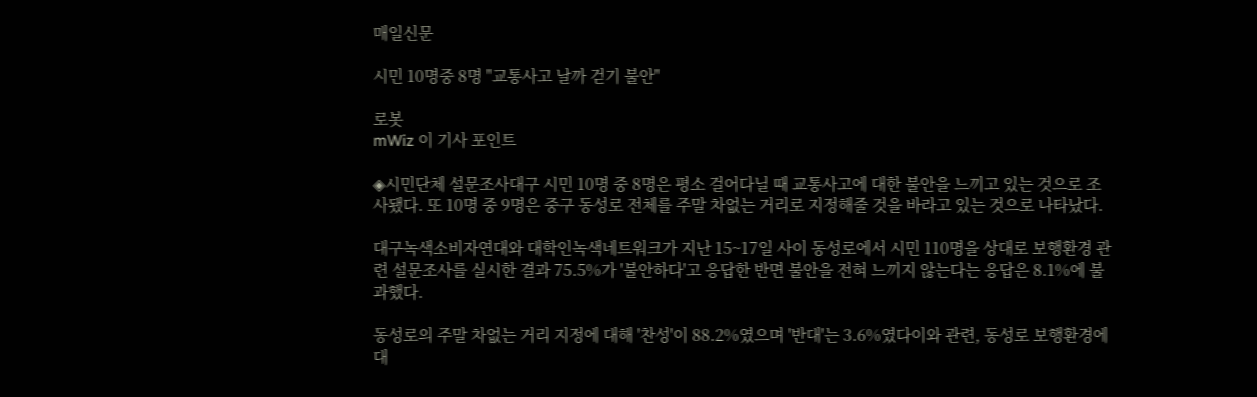매일신문

시민 10명중 8명 "교통사고 날까 걷기 불안"

로봇
mWiz 이 기사 포인트

◈시민단체 설문조사대구 시민 10명 중 8명은 평소 걸어다닐 때 교통사고에 대한 불안을 느끼고 있는 것으로 조사됐다. 또 10명 중 9명은 중구 동성로 전체를 주말 차없는 거리로 지정해줄 것을 바라고 있는 것으로 나타났다.

대구녹색소비자연대와 대학인녹색네트워크가 지난 15~17일 사이 동성로에서 시민 110명을 상대로 보행환경 관련 설문조사를 실시한 결과 75.5%가 '불안하다'고 응답한 반면 불안을 전혀 느끼지 않는다는 응답은 8.1%에 불과했다.

동성로의 주말 차없는 거리 지정에 대해 '찬성'이 88.2%였으며 '반대'는 3.6%였다이와 관련, 동성로 보행환경에 대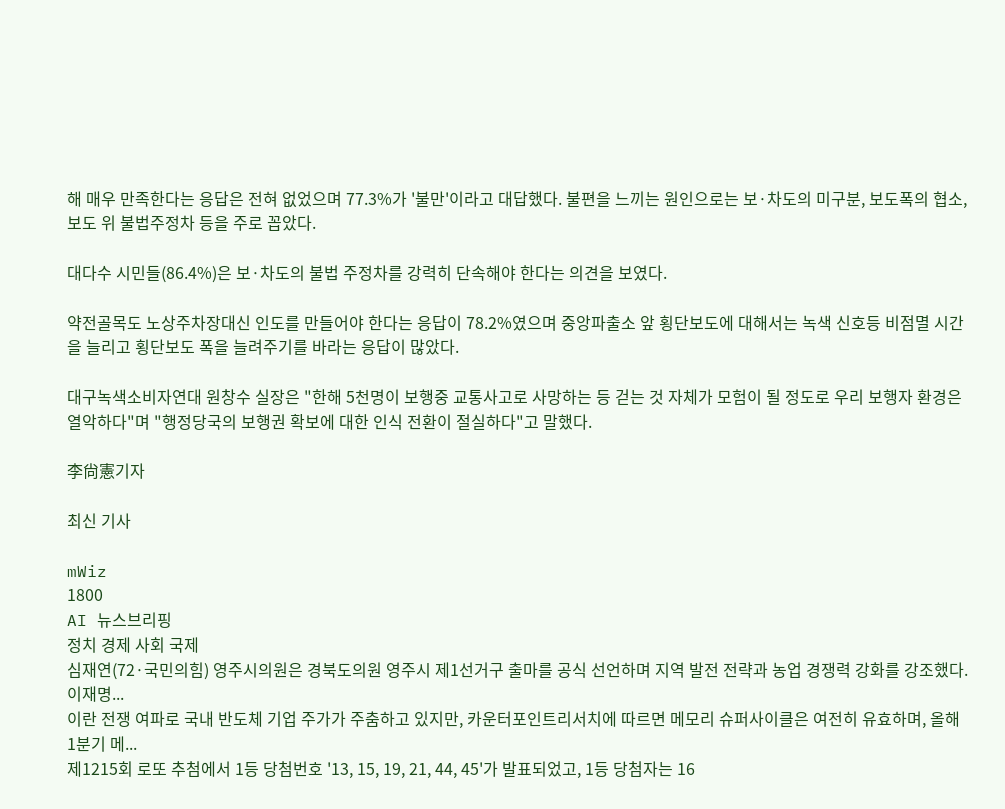해 매우 만족한다는 응답은 전혀 없었으며 77.3%가 '불만'이라고 대답했다. 불편을 느끼는 원인으로는 보·차도의 미구분, 보도폭의 협소, 보도 위 불법주정차 등을 주로 꼽았다.

대다수 시민들(86.4%)은 보·차도의 불법 주정차를 강력히 단속해야 한다는 의견을 보였다.

약전골목도 노상주차장대신 인도를 만들어야 한다는 응답이 78.2%였으며 중앙파출소 앞 횡단보도에 대해서는 녹색 신호등 비점멸 시간을 늘리고 횡단보도 폭을 늘려주기를 바라는 응답이 많았다.

대구녹색소비자연대 원창수 실장은 "한해 5천명이 보행중 교통사고로 사망하는 등 걷는 것 자체가 모험이 될 정도로 우리 보행자 환경은 열악하다"며 "행정당국의 보행권 확보에 대한 인식 전환이 절실하다"고 말했다.

李尙憲기자

최신 기사

mWiz
1800
AI 뉴스브리핑
정치 경제 사회 국제
심재연(72·국민의힘) 영주시의원은 경북도의원 영주시 제1선거구 출마를 공식 선언하며 지역 발전 전략과 농업 경쟁력 강화를 강조했다. 이재명...
이란 전쟁 여파로 국내 반도체 기업 주가가 주춤하고 있지만, 카운터포인트리서치에 따르면 메모리 슈퍼사이클은 여전히 유효하며, 올해 1분기 메...
제1215회 로또 추첨에서 1등 당첨번호 '13, 15, 19, 21, 44, 45'가 발표되었고, 1등 당첨자는 16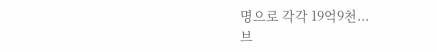명으로 각각 19억9천...
브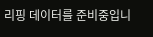리핑 데이터를 준비중입니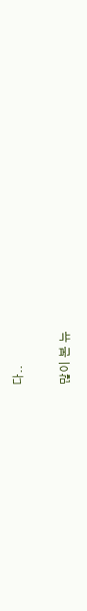다..

많이 본 뉴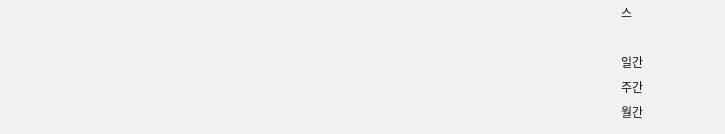스

일간
주간
월간